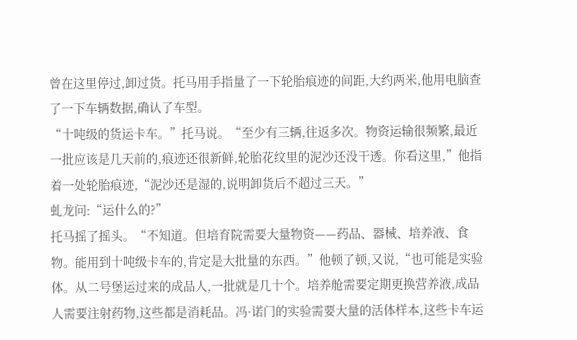曾在这里停过,卸过货。托马用手指量了一下轮胎痕迹的间距,大约两米,他用电脑查了一下车辆数据,确认了车型。
“十吨级的货运卡车。”托马说。“至少有三辆,往返多次。物资运输很频繁,最近一批应该是几天前的,痕迹还很新鲜,轮胎花纹里的泥沙还没干透。你看这里,”他指着一处轮胎痕迹,“泥沙还是湿的,说明卸货后不超过三天。”
虬龙问:“运什么的?”
托马摇了摇头。“不知道。但培育院需要大量物资——药品、器械、培养液、食物。能用到十吨级卡车的,肯定是大批量的东西。”他顿了顿,又说,“也可能是实验体。从二号堡运过来的成品人,一批就是几十个。培养舱需要定期更换营养液,成品人需要注射药物,这些都是消耗品。冯·诺门的实验需要大量的活体样本,这些卡车运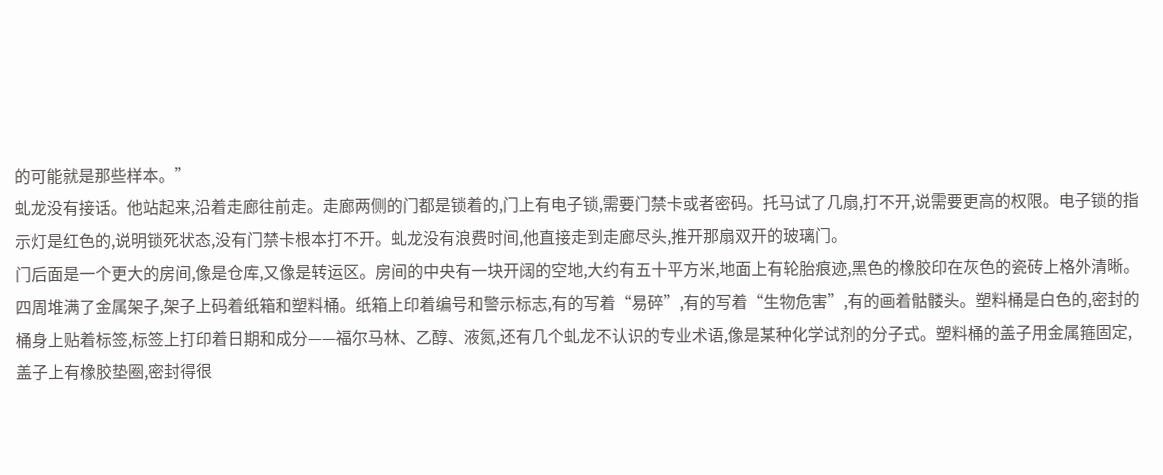的可能就是那些样本。”
虬龙没有接话。他站起来,沿着走廊往前走。走廊两侧的门都是锁着的,门上有电子锁,需要门禁卡或者密码。托马试了几扇,打不开,说需要更高的权限。电子锁的指示灯是红色的,说明锁死状态,没有门禁卡根本打不开。虬龙没有浪费时间,他直接走到走廊尽头,推开那扇双开的玻璃门。
门后面是一个更大的房间,像是仓库,又像是转运区。房间的中央有一块开阔的空地,大约有五十平方米,地面上有轮胎痕迹,黑色的橡胶印在灰色的瓷砖上格外清晰。四周堆满了金属架子,架子上码着纸箱和塑料桶。纸箱上印着编号和警示标志,有的写着“易碎”,有的写着“生物危害”,有的画着骷髅头。塑料桶是白色的,密封的桶身上贴着标签,标签上打印着日期和成分——福尔马林、乙醇、液氮,还有几个虬龙不认识的专业术语,像是某种化学试剂的分子式。塑料桶的盖子用金属箍固定,盖子上有橡胶垫圈,密封得很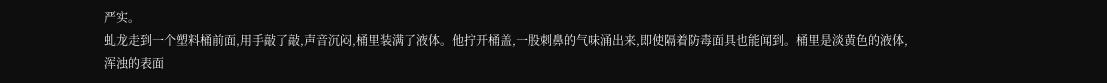严实。
虬龙走到一个塑料桶前面,用手敲了敲,声音沉闷,桶里装满了液体。他拧开桶盖,一股刺鼻的气味涌出来,即使隔着防毒面具也能闻到。桶里是淡黄色的液体,浑浊的表面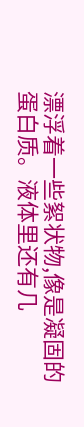漂浮着一些絮状物,像是凝固的蛋白质。液体里还有几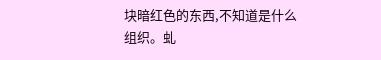块暗红色的东西,不知道是什么组织。虬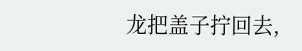龙把盖子拧回去,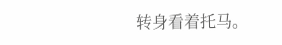转身看着托马。